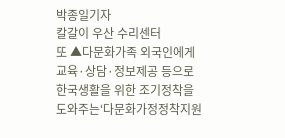박종일기자
칼갈이 우산 수리센터
또 ▲다문화가족 외국인에게 교육·상담·정보제공 등으로 한국생활을 위한 조기정착을 도와주는‘다문화가정정착지원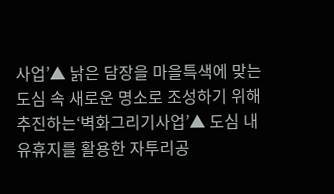사업’▲ 낡은 담장을 마을특색에 맞는 도심 속 새로운 명소로 조성하기 위해 추진하는‘벽화그리기사업’▲ 도심 내 유휴지를 활용한 자투리공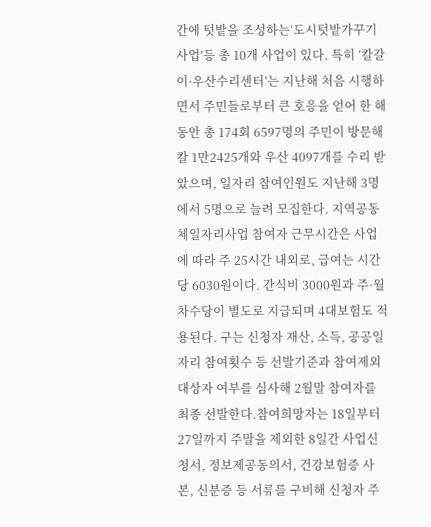간에 텃밭을 조성하는‘도시텃밭가꾸기사업’등 총 10개 사업이 있다. 특히 ‘칼갈이·우산수리센터’는 지난해 처음 시행하면서 주민들로부터 큰 호응을 얻어 한 해 동안 총 174회 6597명의 주민이 방문해 칼 1만2425개와 우산 4097개를 수리 받았으며, 일자리 참여인원도 지난해 3명에서 5명으로 늘려 모집한다. 지역공동체일자리사업 참여자 근무시간은 사업에 따라 주 25시간 내외로, 급여는 시간당 6030원이다. 간식비 3000원과 주·월차수당이 별도로 지급되며 4대보험도 적용된다. 구는 신청자 재산, 소득, 공공일자리 참여횟수 등 선발기준과 참여제외 대상자 여부를 심사해 2월말 참여자를 최종 선발한다.참여희망자는 18일부터 27일까지 주말을 제외한 8일간 사업신청서, 정보제공동의서, 건강보험증 사본, 신분증 등 서류를 구비해 신청자 주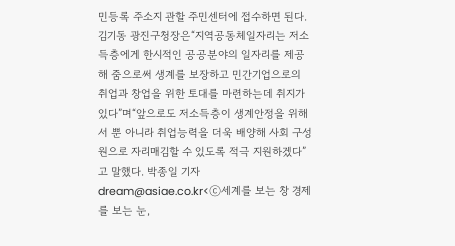민등록 주소지 관할 주민센터에 접수하면 된다.김기동 광진구청장은“지역공동체일자리는 저소득층에게 한시적인 공공분야의 일자리를 제공해 줌으로써 생계를 보장하고 민간기업으로의 취업과 창업을 위한 토대를 마련하는데 취지가 있다”며“앞으로도 저소득층이 생계안정을 위해서 뿐 아니라 취업능력을 더욱 배양해 사회 구성원으로 자리매김할 수 있도록 적극 지원하겠다”고 말했다. 박종일 기자 dream@asiae.co.kr<ⓒ세계를 보는 창 경제를 보는 눈,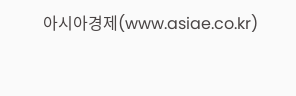아시아경제(www.asiae.co.kr)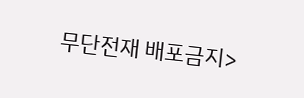무단전재 배포금지>